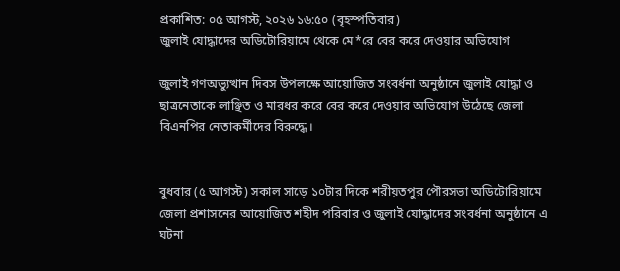প্রকাশিত: ০৫ আগস্ট, ২০২৬ ১৬:৫০ (বৃহস্পতিবার)
জুলাই যোদ্ধাদের অডিটোরিয়ামে থেকে মে*রে বের করে দেওয়ার অভিযোগ

জুলাই গণঅভ্যুত্থান দিবস উপলক্ষে আয়োজিত সংবর্ধনা অনুষ্ঠানে জুলাই যোদ্ধা ও ছাত্রনেতাকে লাঞ্ছিত ও মারধর করে বের করে দেওয়ার অভিযোগ উঠেছে জেলা বিএনপির নেতাকর্মীদের বিরুদ্ধে।


বুধবার (৫ আগস্ট) সকাল সাড়ে ১০টার দিকে শরীয়তপুর পৌরসভা অডিটোরিয়ামে জেলা প্রশাসনের আয়োজিত শহীদ পরিবার ও জুলাই যোদ্ধাদের সংবর্ধনা অনুষ্ঠানে এ ঘটনা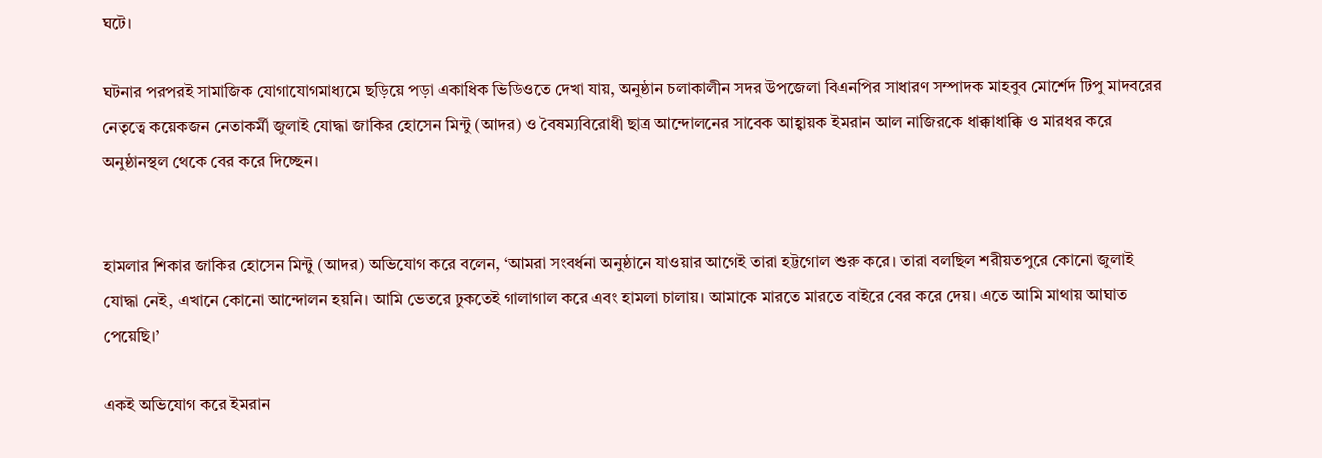ঘটে।

ঘটনার পরপরই সামাজিক যোগাযোগমাধ্যমে ছড়িয়ে পড়া একাধিক ভিডিওতে দেখা যায়, অনুষ্ঠান চলাকালীন সদর উপজেলা বিএনপির সাধারণ সম্পাদক মাহবুব মোর্শেদ টিপু মাদবরের নেতৃত্বে কয়েকজন নেতাকর্মী জুলাই যোদ্ধা জাকির হোসেন মিন্টু (আদর) ও বৈষম্যবিরোধী ছাত্র আন্দোলনের সাবেক আহ্বায়ক ইমরান আল নাজিরকে ধাক্কাধাক্কি ও মারধর করে অনুষ্ঠানস্থল থেকে বের করে দিচ্ছেন।


হামলার শিকার জাকির হোসেন মিন্টু (আদর) অভিযোগ করে বলেন, ‘আমরা সংবর্ধনা অনুষ্ঠানে যাওয়ার আগেই তারা হট্টগোল শুরু করে। তারা বলছিল শরীয়তপুরে কোনো জুলাই যোদ্ধা নেই, এখানে কোনো আন্দোলন হয়নি। আমি ভেতরে ঢুকতেই গালাগাল করে এবং হামলা চালায়। আমাকে মারতে মারতে বাইরে বের করে দেয়। এতে আমি মাথায় আঘাত পেয়েছি।’

একই অভিযোগ করে ইমরান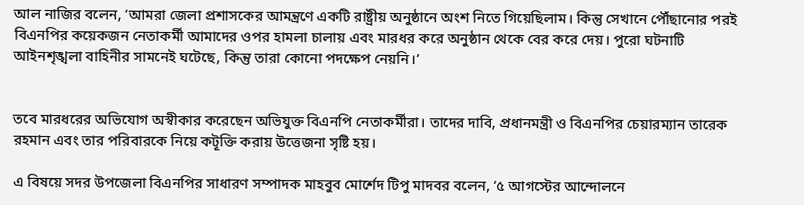আল নাজির বলেন, ‘আমরা জেলা প্রশাসকের আমন্ত্রণে একটি রাষ্ট্রীয় অনুষ্ঠানে অংশ নিতে গিয়েছিলাম। কিন্তু সেখানে পৌঁছানোর পরই বিএনপির কয়েকজন নেতাকর্মী আমাদের ওপর হামলা চালায় এবং মারধর করে অনুষ্ঠান থেকে বের করে দেয়। পুরো ঘটনাটি আইনশৃঙ্খলা বাহিনীর সামনেই ঘটেছে, কিন্তু তারা কোনো পদক্ষেপ নেয়নি।’


তবে মারধরের অভিযোগ অস্বীকার করেছেন অভিযুক্ত বিএনপি নেতাকর্মীরা। তাদের দাবি, প্রধানমন্ত্রী ও বিএনপির চেয়ারম্যান তারেক রহমান এবং তার পরিবারকে নিয়ে কটূক্তি করায় উত্তেজনা সৃষ্টি হয়।

এ বিষয়ে সদর উপজেলা বিএনপির সাধারণ সম্পাদক মাহবুব মোর্শেদ টিপু মাদবর বলেন, ‘৫ আগস্টের আন্দোলনে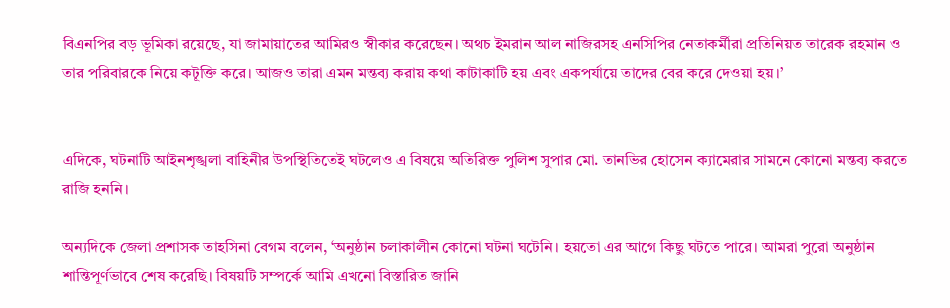বিএনপির বড় ভূমিকা রয়েছে, যা জামায়াতের আমিরও স্বীকার করেছেন। অথচ ইমরান আল নাজিরসহ এনসিপির নেতাকর্মীরা প্রতিনিয়ত তারেক রহমান ও তার পরিবারকে নিয়ে কটূক্তি করে। আজও তারা এমন মন্তব্য করায় কথা কাটাকাটি হয় এবং একপর্যায়ে তাদের বের করে দেওয়া হয়।’


এদিকে, ঘটনাটি আইনশৃঙ্খলা বাহিনীর উপস্থিতিতেই ঘটলেও এ বিষয়ে অতিরিক্ত পুলিশ সুপার মো. তানভির হোসেন ক্যামেরার সামনে কোনো মন্তব্য করতে রাজি হননি।

অন্যদিকে জেলা প্রশাসক তাহসিনা বেগম বলেন, ‘অনুষ্ঠান চলাকালীন কোনো ঘটনা ঘটেনি। হয়তো এর আগে কিছু ঘটতে পারে। আমরা পুরো অনুষ্ঠান শান্তিপূর্ণভাবে শেষ করেছি। বিষয়টি সম্পর্কে আমি এখনো বিস্তারিত জানি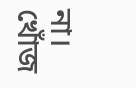না। খোঁজ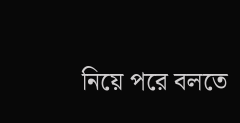নিয়ে পরে বলতে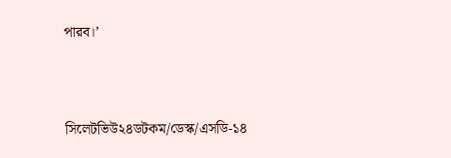পারব।’




সিলেটভিউ২৪ডটকম/ডেস্ক/এসডি-১৪